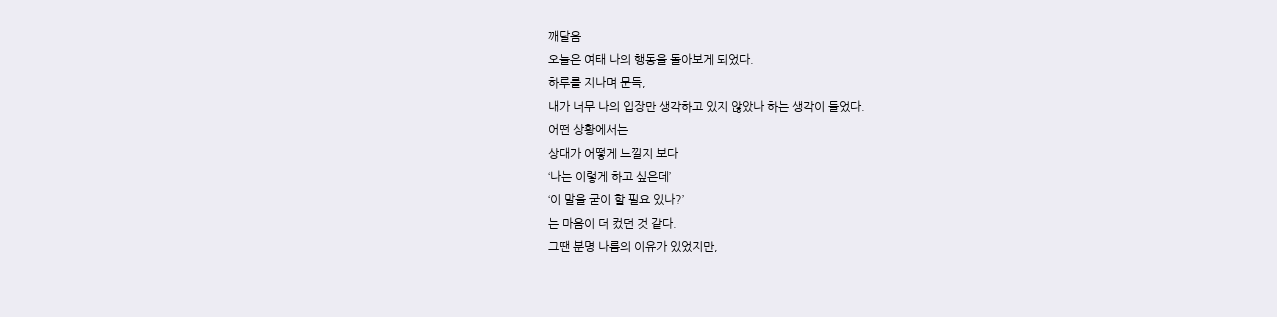깨달음
오늘은 여태 나의 행동을 돌아보게 되었다.
하루를 지나며 문득,
내가 너무 나의 입장만 생각하고 있지 않았나 하는 생각이 들었다.
어떤 상황에서는
상대가 어떻게 느낄지 보다
‘나는 이렇게 하고 싶은데’
‘이 말을 굳이 할 필요 있나?’
는 마음이 더 컸던 것 같다.
그땐 분명 나름의 이유가 있었지만,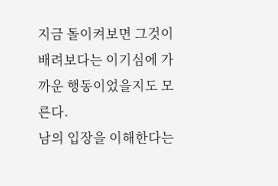지금 돌이켜보면 그것이 배려보다는 이기심에 가까운 행동이었을지도 모른다.
남의 입장을 이해한다는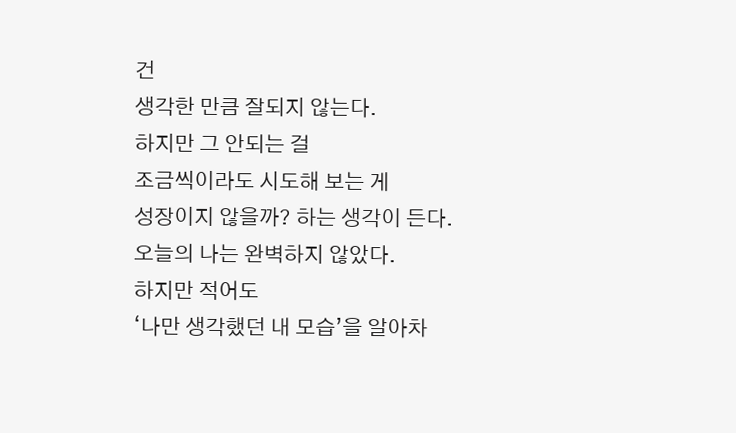건
생각한 만큼 잘되지 않는다.
하지만 그 안되는 걸
조금씩이라도 시도해 보는 게
성장이지 않을까? 하는 생각이 든다.
오늘의 나는 완벽하지 않았다.
하지만 적어도
‘나만 생각했던 내 모습’을 알아차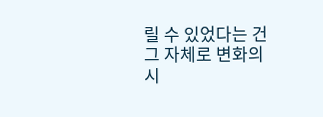릴 수 있었다는 건
그 자체로 변화의 시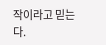작이라고 믿는다.